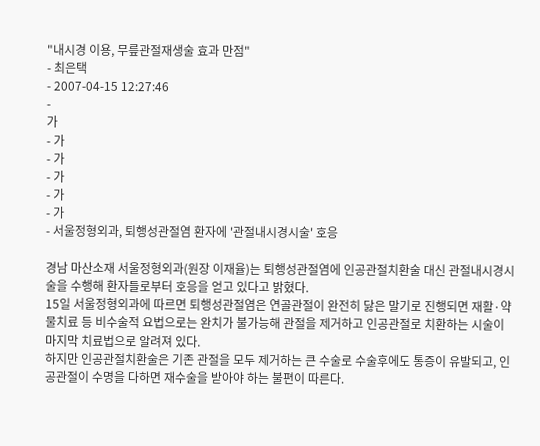"내시경 이용, 무릎관절재생술 효과 만점"
- 최은택
- 2007-04-15 12:27:46
-
가
- 가
- 가
- 가
- 가
- 가
- 서울정형외과, 퇴행성관절염 환자에 '관절내시경시술' 호응

경남 마산소재 서울정형외과(원장 이재율)는 퇴행성관절염에 인공관절치환술 대신 관절내시경시술을 수행해 환자들로부터 호응을 얻고 있다고 밝혔다.
15일 서울정형외과에 따르면 퇴행성관절염은 연골관절이 완전히 닳은 말기로 진행되면 재활·약물치료 등 비수술적 요법으로는 완치가 불가능해 관절을 제거하고 인공관절로 치환하는 시술이 마지막 치료법으로 알려져 있다.
하지만 인공관절치환술은 기존 관절을 모두 제거하는 큰 수술로 수술후에도 통증이 유발되고, 인공관절이 수명을 다하면 재수술을 받아야 하는 불편이 따른다.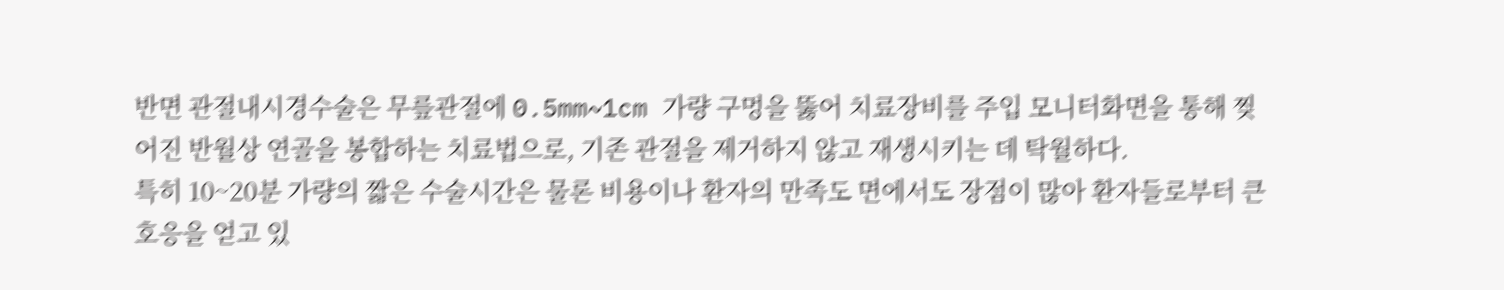반면 관절내시경수술은 무릎관절에 0.5mm~1cm 가량 구멍을 뚫어 치료장비를 주입 모니터화면을 통해 찢어진 반월상 연골을 봉합하는 치료법으로, 기존 관절을 제거하지 않고 재생시키는 데 탁월하다.
특히 10~20분 가량의 짧은 수술시간은 물론 비용이나 환자의 만족도 면에서도 장점이 많아 환자들로부터 큰 호응을 얻고 있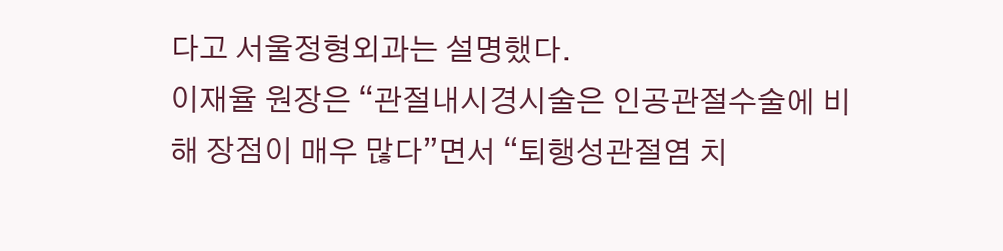다고 서울정형외과는 설명했다.
이재율 원장은 “관절내시경시술은 인공관절수술에 비해 장점이 매우 많다”면서 “퇴행성관절염 치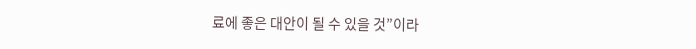료에 좋은 대안이 될 수 있을 것”이라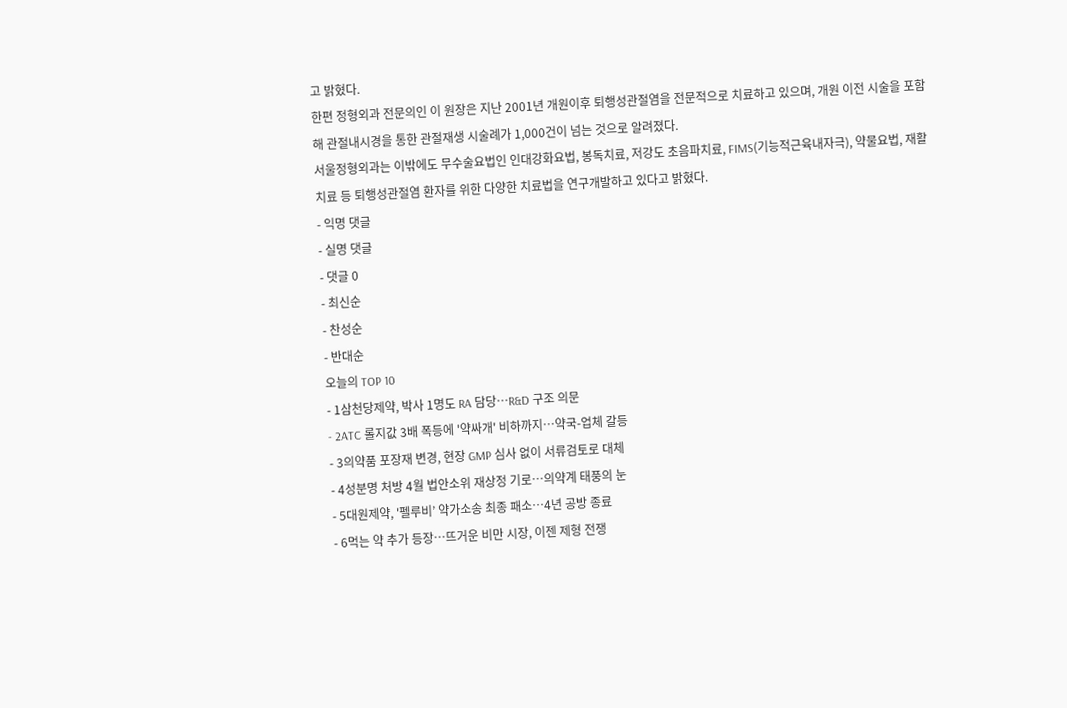고 밝혔다.
한편 정형외과 전문의인 이 원장은 지난 2001년 개원이후 퇴행성관절염을 전문적으로 치료하고 있으며, 개원 이전 시술을 포함해 관절내시경을 통한 관절재생 시술례가 1,000건이 넘는 것으로 알려졌다.
서울정형외과는 이밖에도 무수술요법인 인대강화요법, 봉독치료, 저강도 초음파치료, FIMS(기능적근육내자극), 약물요법, 재활치료 등 퇴행성관절염 환자를 위한 다양한 치료법을 연구개발하고 있다고 밝혔다.
- 익명 댓글
- 실명 댓글
- 댓글 0
- 최신순
- 찬성순
- 반대순
오늘의 TOP 10
- 1삼천당제약, 박사 1명도 RA 담당…R&D 구조 의문
- 2ATC 롤지값 3배 폭등에 '약싸개' 비하까지…약국-업체 갈등
- 3의약품 포장재 변경, 현장 GMP 심사 없이 서류검토로 대체
- 4성분명 처방 4월 법안소위 재상정 기로…의약계 태풍의 눈
- 5대원제약, '펠루비’ 약가소송 최종 패소…4년 공방 종료
- 6먹는 약 추가 등장…뜨거운 비만 시장, 이젠 제형 전쟁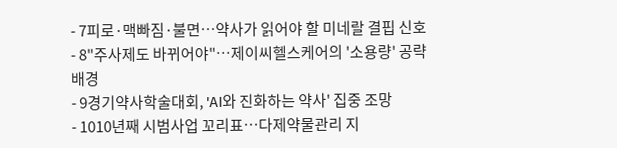- 7피로·맥빠짐·불면…약사가 읽어야 할 미네랄 결핍 신호
- 8"주사제도 바뀌어야"…제이씨헬스케어의 '소용량' 공략 배경
- 9경기약사학술대회, 'AI와 진화하는 약사' 집중 조망
- 1010년째 시범사업 꼬리표…다제약물관리 지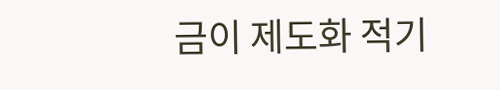금이 제도화 적기